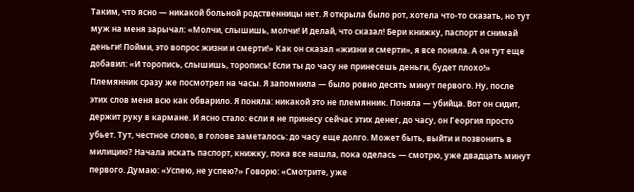Таким, что ясно — никакой больной родственницы нет. Я открыла было рот, хотела что-то сказать, но тут муж на меня зарычал: «Молчи, слышишь, молчи! И делай, что сказал! Бери книжку, паспорт и снимай деньги! Пойми, это вопрос жизни и смерти!» Как он сказал «жизни и смерти», я все поняла. А он тут еще добавил: «И торопись, слышишь, торопись! Если ты до часу не принесешь деньги, будет плохо!» Племянник сразу же посмотрел на часы. Я запомнила — было ровно десять минут первого. Ну, после этих слов меня всю как обварило. Я поняла: никакой это не племянник. Поняла — убийца. Вот он сидит, держит руку в кармане. И ясно стало: если я не принесу сейчас этих денег, до часу, он Георгия просто убьет. Тут, честное слово, в голове заметалось: до часу еще долго. Может быть, выйти и позвонить в милицию? Начала искать паспорт, книжку, пока все нашла, пока оделась — смотрю, уже двадцать минут первого. Думаю: «Успею, не успею?» Говорю: «Смотрите, уже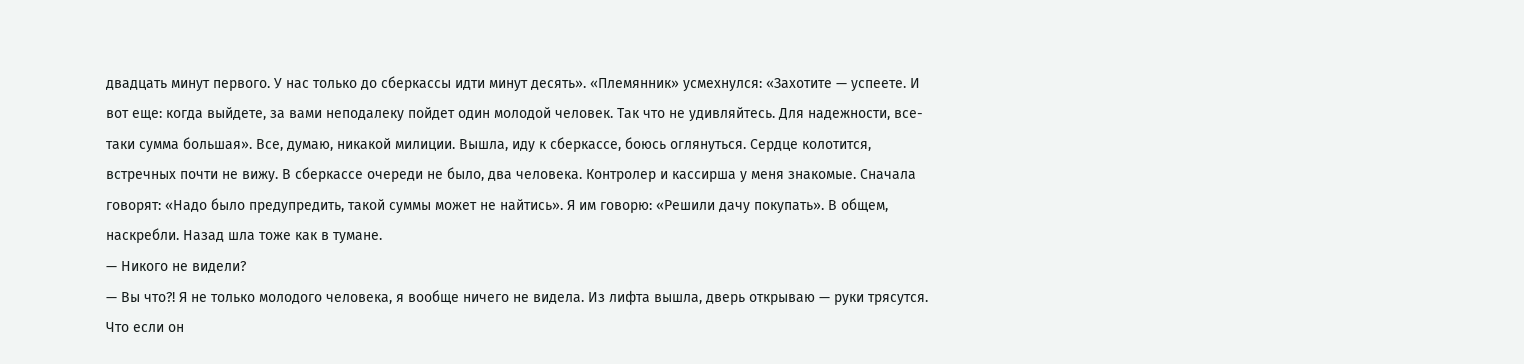двадцать минут первого. У нас только до сберкассы идти минут десять». «Племянник» усмехнулся: «Захотите — успеете. И вот еще: когда выйдете, за вами неподалеку пойдет один молодой человек. Так что не удивляйтесь. Для надежности, все-таки сумма большая». Все, думаю, никакой милиции. Вышла, иду к сберкассе, боюсь оглянуться. Сердце колотится, встречных почти не вижу. В сберкассе очереди не было, два человека. Контролер и кассирша у меня знакомые. Сначала говорят: «Надо было предупредить, такой суммы может не найтись». Я им говорю: «Решили дачу покупать». В общем, наскребли. Назад шла тоже как в тумане.
— Никого не видели?
— Вы что?! Я не только молодого человека, я вообще ничего не видела. Из лифта вышла, дверь открываю — руки трясутся. Что если он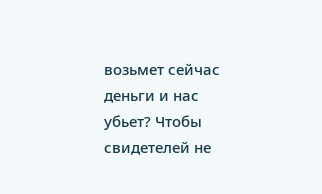возьмет сейчас деньги и нас убьет? Чтобы свидетелей не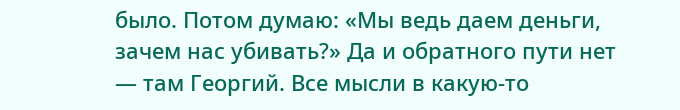было. Потом думаю: «Мы ведь даем деньги, зачем нас убивать?» Да и обратного пути нет — там Георгий. Все мысли в какую-то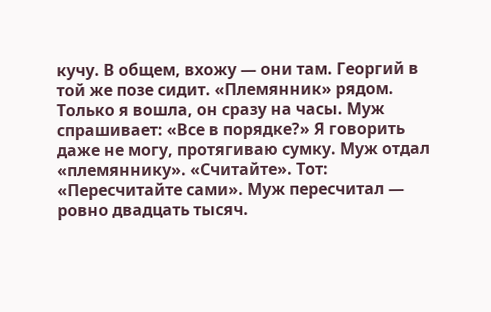кучу. В общем, вхожу — они там. Георгий в той же позе сидит. «Племянник» рядом. Только я вошла, он сразу на часы. Муж спрашивает: «Все в порядке?» Я говорить даже не могу, протягиваю сумку. Муж отдал «племяннику». «Считайте». Тот: «Пересчитайте сами». Муж пересчитал — ровно двадцать тысяч.